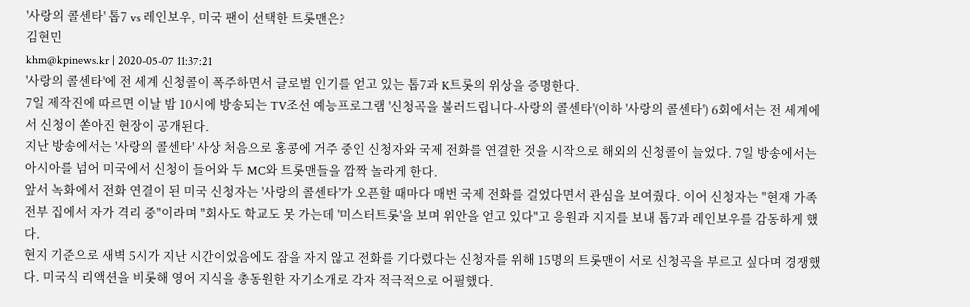'사랑의 콜센타' 톱7 vs 레인보우, 미국 팬이 선택한 트롯맨은?
김현민
khm@kpinews.kr | 2020-05-07 11:37:21
'사랑의 콜센타'에 전 세계 신청콜이 폭주하면서 글로벌 인기를 얻고 있는 톱7과 K트롯의 위상을 증명한다.
7일 제작진에 따르면 이날 밤 10시에 방송되는 TV조선 예능프로그램 '신청곡을 불러드립니다-사랑의 콜센타'(이하 '사랑의 콜센타') 6회에서는 전 세계에서 신청이 쏟아진 현장이 공개된다.
지난 방송에서는 '사랑의 콜센타' 사상 처음으로 홍콩에 거주 중인 신청자와 국제 전화를 연결한 것을 시작으로 해외의 신청콜이 늘었다. 7일 방송에서는 아시아를 넘어 미국에서 신청이 들어와 두 MC와 트롯맨들을 깜짝 놀라게 한다.
앞서 녹화에서 전화 연결이 된 미국 신청자는 '사랑의 콜센타'가 오픈할 때마다 매번 국제 전화를 걸었다면서 관심을 보여줬다. 이어 신청자는 "현재 가족 전부 집에서 자가 격리 중"이라며 "회사도 학교도 못 가는데 '미스터트롯'을 보며 위안을 얻고 있다"고 응원과 지지를 보내 톱7과 레인보우를 감동하게 했다.
현지 기준으로 새벽 5시가 지난 시간이었음에도 잠을 자지 않고 전화를 기다렸다는 신청자를 위해 15명의 트롯맨이 서로 신청곡을 부르고 싶다며 경쟁했다. 미국식 리액션을 비롯해 영어 지식을 총동원한 자기소개로 각자 적극적으로 어필했다.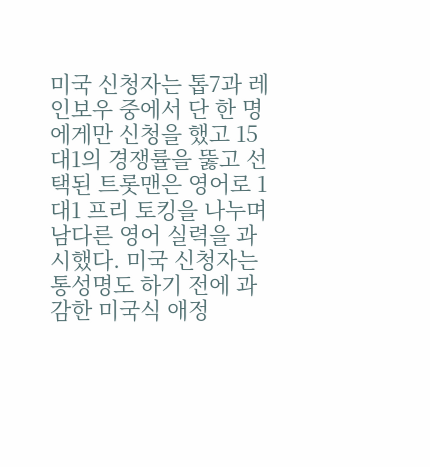미국 신청자는 톱7과 레인보우 중에서 단 한 명에게만 신청을 했고 15대1의 경쟁률을 뚫고 선택된 트롯맨은 영어로 1대1 프리 토킹을 나누며 남다른 영어 실력을 과시했다. 미국 신청자는 통성명도 하기 전에 과감한 미국식 애정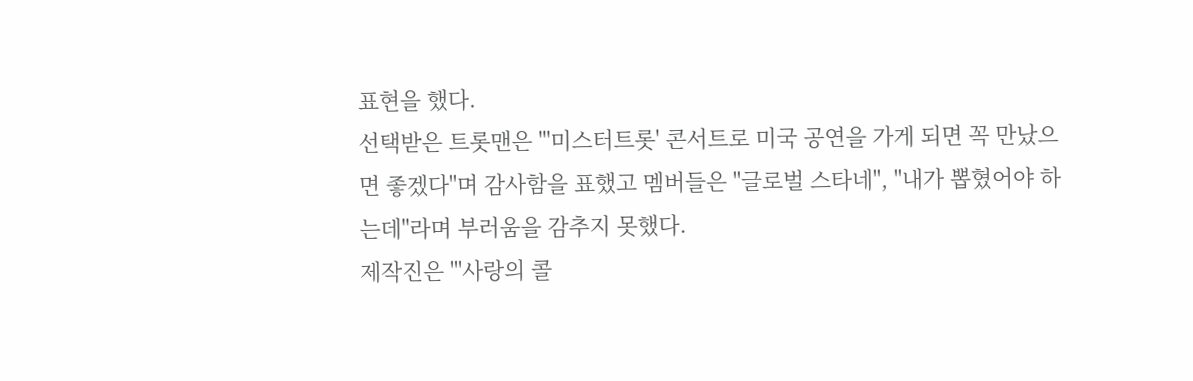표현을 했다.
선택받은 트롯맨은 "'미스터트롯' 콘서트로 미국 공연을 가게 되면 꼭 만났으면 좋겠다"며 감사함을 표했고 멤버들은 "글로벌 스타네", "내가 뽑혔어야 하는데"라며 부러움을 감추지 못했다.
제작진은 "'사랑의 콜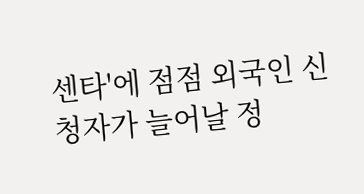센타'에 점점 외국인 신청자가 늘어날 정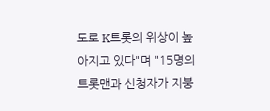도로 K트롯의 위상이 높아지고 있다"며 "15명의 트롯맨과 신청자가 지붕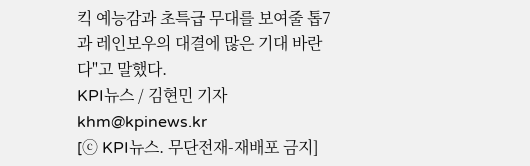킥 예능감과 초특급 무대를 보여줄 톱7과 레인보우의 대결에 많은 기대 바란다"고 말했다.
KPI뉴스 / 김현민 기자 khm@kpinews.kr
[ⓒ KPI뉴스. 무단전재-재배포 금지]